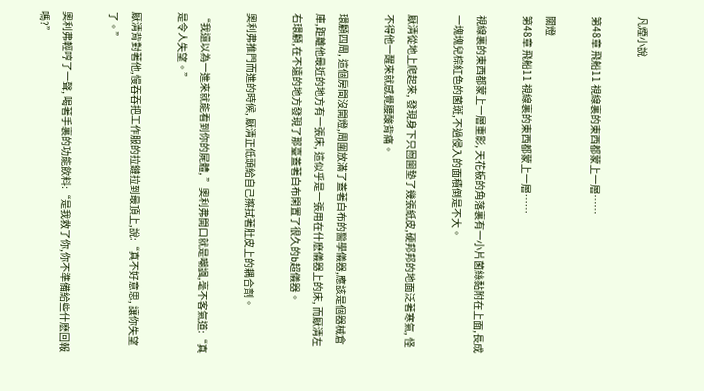凡煙小說

第48章 飛船11 視線裏的東西都蒙上一層……

關燈
第48章 飛船11 視線裏的東西都蒙上一層……

視線裏的東西都蒙上一層重影, 天花板的角落裏有一小片菌絲黏附在上面,長成一塊塊兒棕紅色的菌斑,不過侵入的面積倒是不大。

厭清從地上爬起來, 發現身下只囫圇墊了幾張紙皮,硬邦邦的地面泛著寒氣, 怪不得他一醒來就感覺腰酸背痛。

環顧四周, 這個房間沒開燈,周圍放滿了蓋著白布的醫學儀器,應該是個器械倉庫,距離他最近的地方有一張床, 這似乎是一張用在什麽儀器上的床, 而厭清左右環顧,在不遠的地方發現了那臺蓋著白布閑置了很久的b超儀器。

奧利弗推門而進的時候, 厭清正低頭給自己擦拭著肚皮上的耦合劑。

“我還以為一進來就能看到你的屍體, ”奧利弗開口就是嘲諷,毫不客氣道:“真是令人失望。”

厭清背對著他,慢吞吞把工作服的拉鏈拉到最頂上,說:“真不好意思, 讓你失望了。”

奧利弗輕哼了一聲, 喝著手裏的功能飲料:“是我救了你,你不準備給些什麽回報嗎?”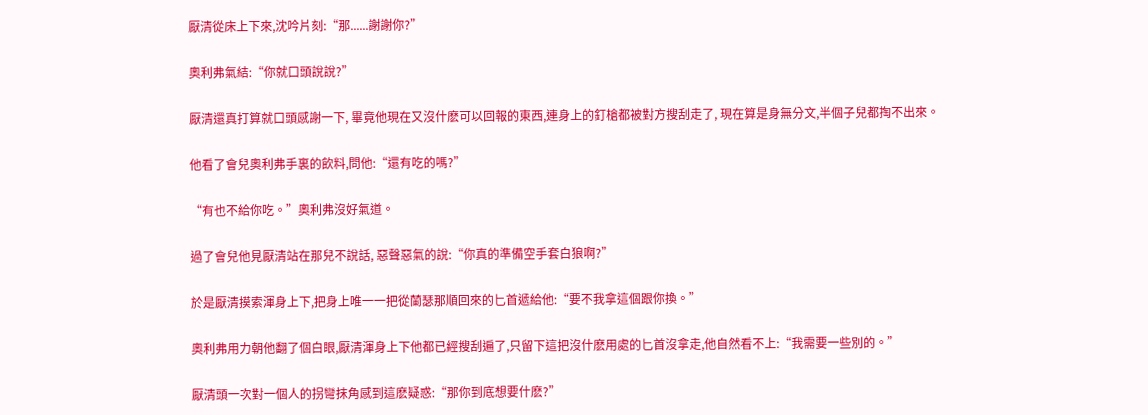厭清從床上下來,沈吟片刻:“那......謝謝你?”

奧利弗氣結:“你就口頭說說?”

厭清還真打算就口頭感謝一下, 畢竟他現在又沒什麽可以回報的東西,連身上的釘槍都被對方搜刮走了, 現在算是身無分文,半個子兒都掏不出來。

他看了會兒奧利弗手裏的飲料,問他:“還有吃的嗎?”

“有也不給你吃。”奧利弗沒好氣道。

過了會兒他見厭清站在那兒不說話, 惡聲惡氣的說:“你真的準備空手套白狼啊?”

於是厭清摸索渾身上下,把身上唯一一把從蘭瑟那順回來的匕首遞給他:“要不我拿這個跟你換。”

奧利弗用力朝他翻了個白眼,厭清渾身上下他都已經搜刮遍了,只留下這把沒什麽用處的匕首沒拿走,他自然看不上:“我需要一些別的。”

厭清頭一次對一個人的拐彎抹角感到這麽疑惑:“那你到底想要什麽?”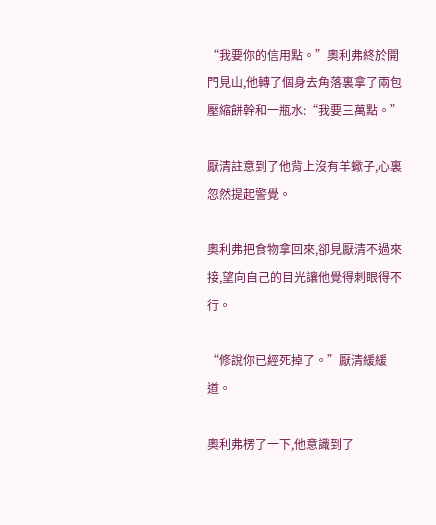“我要你的信用點。”奧利弗終於開門見山,他轉了個身去角落裏拿了兩包壓縮餅幹和一瓶水:“我要三萬點。”

厭清註意到了他背上沒有羊蠍子,心裏忽然提起警覺。

奧利弗把食物拿回來,卻見厭清不過來接,望向自己的目光讓他覺得刺眼得不行。

“修說你已經死掉了。”厭清緩緩道。

奧利弗楞了一下,他意識到了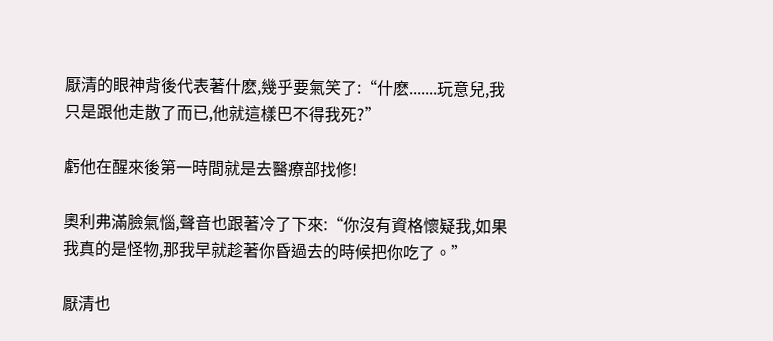厭清的眼神背後代表著什麽,幾乎要氣笑了:“什麽.......玩意兒,我只是跟他走散了而已,他就這樣巴不得我死?”

虧他在醒來後第一時間就是去醫療部找修!

奧利弗滿臉氣惱,聲音也跟著冷了下來:“你沒有資格懷疑我,如果我真的是怪物,那我早就趁著你昏過去的時候把你吃了。”

厭清也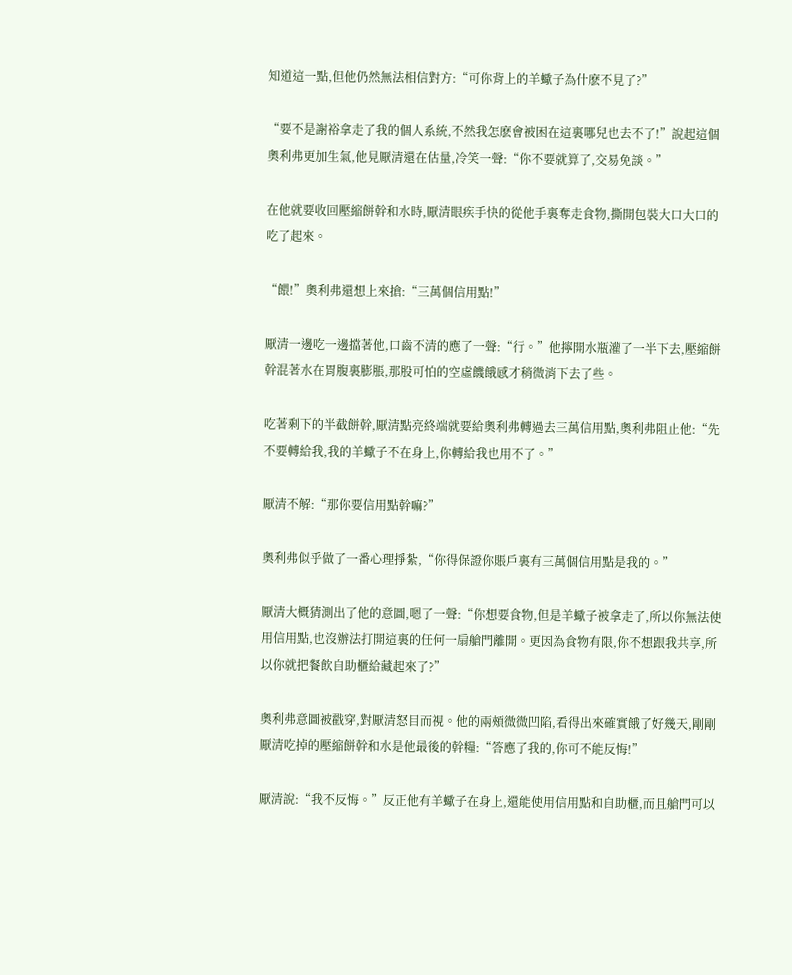知道這一點,但他仍然無法相信對方:“可你背上的羊蠍子為什麽不見了?”

“要不是謝裕拿走了我的個人系統,不然我怎麽會被困在這裏哪兒也去不了!”說起這個奧利弗更加生氣,他見厭清還在估量,冷笑一聲:“你不要就算了,交易免談。”

在他就要收回壓縮餅幹和水時,厭清眼疾手快的從他手裏奪走食物,撕開包裝大口大口的吃了起來。

“餵!”奧利弗還想上來搶:“三萬個信用點!”

厭清一邊吃一邊擋著他,口齒不清的應了一聲:“行。”他擰開水瓶灌了一半下去,壓縮餅幹混著水在胃腹裏膨脹,那股可怕的空虛饑餓感才稍微消下去了些。

吃著剩下的半截餅幹,厭清點亮終端就要給奧利弗轉過去三萬信用點,奧利弗阻止他:“先不要轉給我,我的羊蠍子不在身上,你轉給我也用不了。”

厭清不解:“那你要信用點幹嘛?”

奧利弗似乎做了一番心理掙紮,“你得保證你賬戶裏有三萬個信用點是我的。”

厭清大概猜測出了他的意圖,嗯了一聲:“你想要食物,但是羊蠍子被拿走了,所以你無法使用信用點,也沒辦法打開這裏的任何一扇艙門離開。更因為食物有限,你不想跟我共享,所以你就把餐飲自助櫃給藏起來了?”

奧利弗意圖被戳穿,對厭清怒目而視。他的兩頰微微凹陷,看得出來確實餓了好幾天,剛剛厭清吃掉的壓縮餅幹和水是他最後的幹糧:“答應了我的,你可不能反悔!”

厭清說:“我不反悔。”反正他有羊蠍子在身上,還能使用信用點和自助櫃,而且艙門可以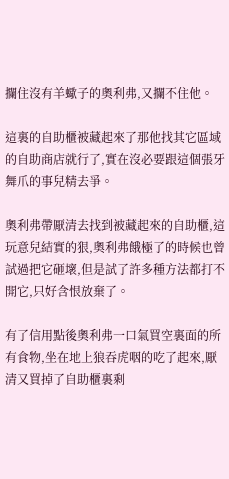攔住沒有羊蠍子的奧利弗,又攔不住他。

這裏的自助櫃被藏起來了那他找其它區域的自助商店就行了,實在沒必要跟這個張牙舞爪的事兒精去爭。

奧利弗帶厭清去找到被藏起來的自助櫃,這玩意兒結實的狠,奧利弗餓極了的時候也曾試過把它砸壞,但是試了許多種方法都打不開它,只好含恨放棄了。

有了信用點後奧利弗一口氣買空裏面的所有食物,坐在地上狼吞虎咽的吃了起來,厭清又買掉了自助櫃裏剩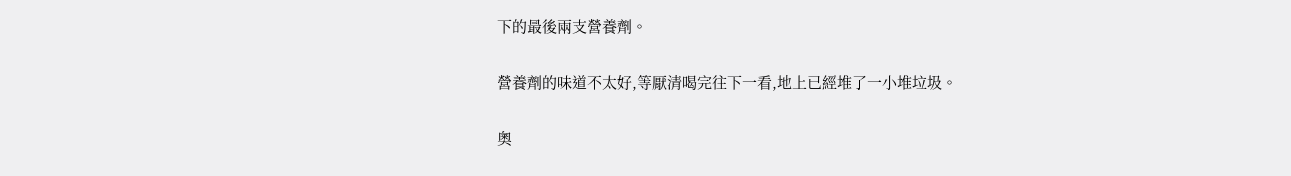下的最後兩支營養劑。

營養劑的味道不太好,等厭清喝完往下一看,地上已經堆了一小堆垃圾。

奧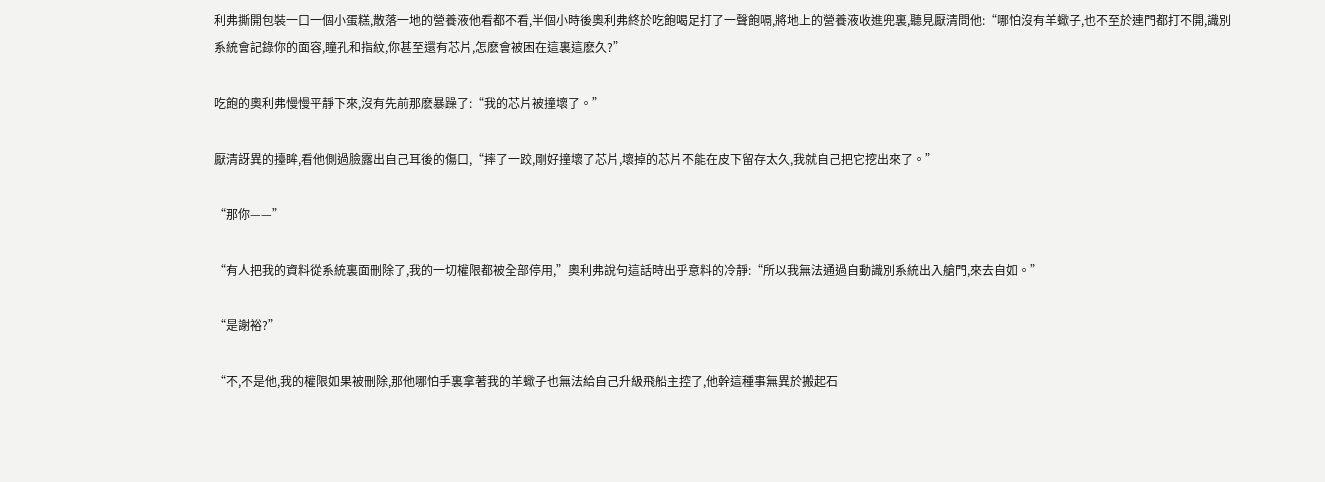利弗撕開包裝一口一個小蛋糕,散落一地的營養液他看都不看,半個小時後奧利弗終於吃飽喝足打了一聲飽嗝,將地上的營養液收進兜裏,聽見厭清問他:“哪怕沒有羊蠍子,也不至於連門都打不開,識別系統會記錄你的面容,瞳孔和指紋,你甚至還有芯片,怎麽會被困在這裏這麽久?”

吃飽的奧利弗慢慢平靜下來,沒有先前那麽暴躁了:“我的芯片被撞壞了。”

厭清訝異的擡眸,看他側過臉露出自己耳後的傷口,“摔了一跤,剛好撞壞了芯片,壞掉的芯片不能在皮下留存太久,我就自己把它挖出來了。”

“那你——”

“有人把我的資料從系統裏面刪除了,我的一切權限都被全部停用,”奧利弗說句這話時出乎意料的冷靜:“所以我無法通過自動識別系統出入艙門,來去自如。”

“是謝裕?”

“不,不是他,我的權限如果被刪除,那他哪怕手裏拿著我的羊蠍子也無法給自己升級飛船主控了,他幹這種事無異於搬起石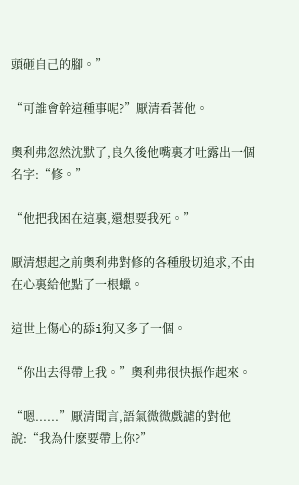頭砸自己的腳。”

“可誰會幹這種事呢?”厭清看著他。

奧利弗忽然沈默了,良久後他嘴裏才吐露出一個名字:“修。”

“他把我困在這裏,還想要我死。”

厭清想起之前奧利弗對修的各種殷切追求,不由在心裏給他點了一根蠟。

這世上傷心的舔i狗又多了一個。

“你出去得帶上我。”奧利弗很快振作起來。

“嗯......”厭清聞言,語氣微微戲謔的對他說:“我為什麽要帶上你?”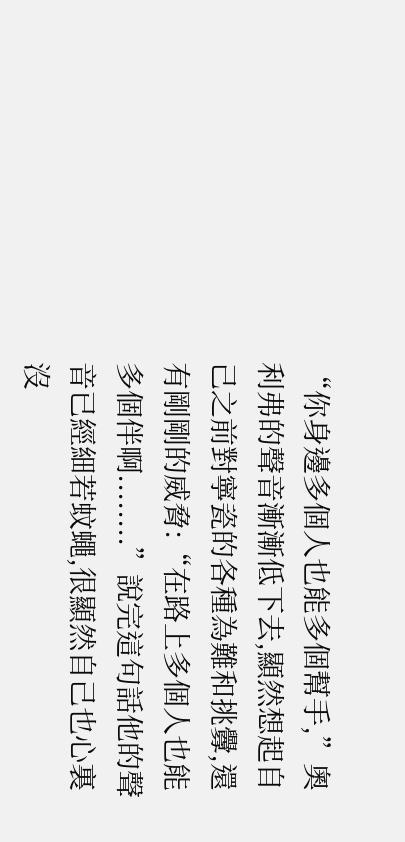“你身邊多個人也能多個幫手,”奧利弗的聲音漸漸低下去,顯然想起自己之前對寧瓷的各種為難和挑釁,還有剛剛的威脅:“在路上多個人也能多個伴啊........”說完這句話他的聲音已經細若蚊蠅,很顯然自己也心裏沒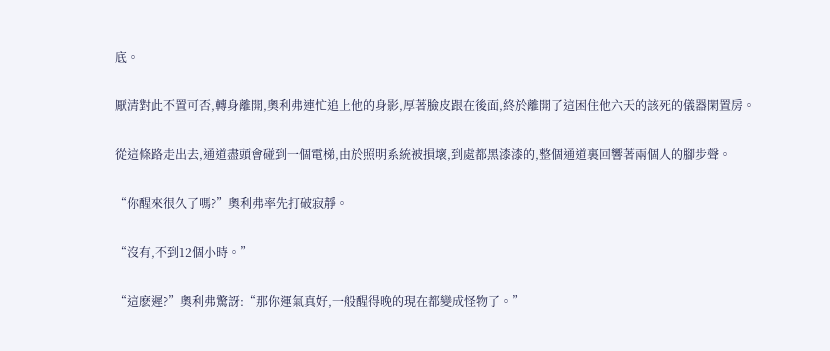底。

厭清對此不置可否,轉身離開,奧利弗連忙追上他的身影,厚著臉皮跟在後面,終於離開了這困住他六天的該死的儀器閑置房。

從這條路走出去,通道盡頭會碰到一個電梯,由於照明系統被損壞,到處都黑漆漆的,整個通道裏回響著兩個人的腳步聲。

“你醒來很久了嗎?”奧利弗率先打破寂靜。

“沒有,不到12個小時。”

“這麽遲?”奧利弗驚訝:“那你運氣真好,一般醒得晚的現在都變成怪物了。”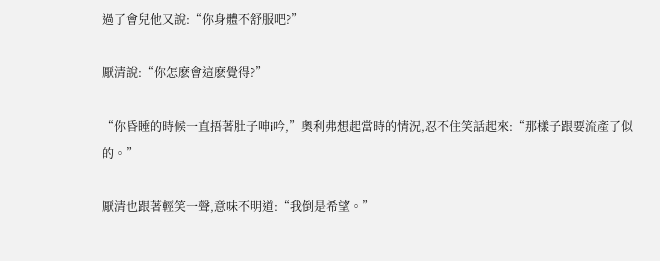過了會兒他又說:“你身體不舒服吧?”

厭清說:“你怎麽會這麽覺得?”

“你昏睡的時候一直捂著肚子呻i吟,”奧利弗想起當時的情況,忍不住笑話起來:“那樣子跟要流產了似的。”

厭清也跟著輕笑一聲,意味不明道:“我倒是希望。”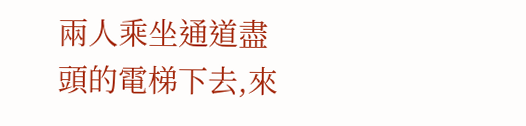兩人乘坐通道盡頭的電梯下去,來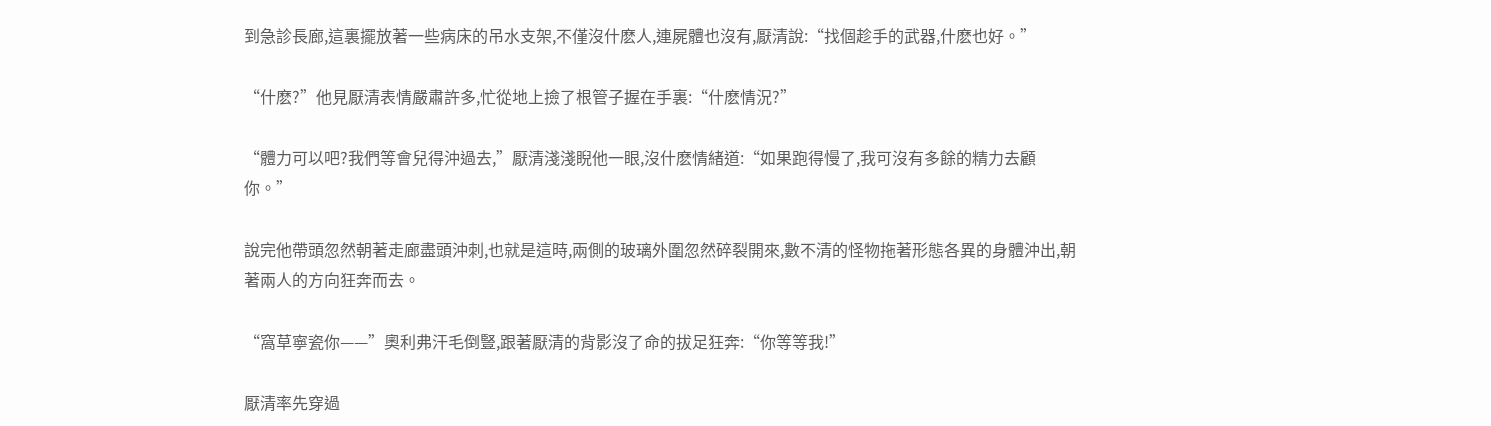到急診長廊,這裏擺放著一些病床的吊水支架,不僅沒什麽人,連屍體也沒有,厭清說:“找個趁手的武器,什麽也好。”

“什麽?”他見厭清表情嚴肅許多,忙從地上撿了根管子握在手裏:“什麽情況?”

“體力可以吧?我們等會兒得沖過去,”厭清淺淺睨他一眼,沒什麽情緒道:“如果跑得慢了,我可沒有多餘的精力去顧你。”

說完他帶頭忽然朝著走廊盡頭沖刺,也就是這時,兩側的玻璃外圍忽然碎裂開來,數不清的怪物拖著形態各異的身體沖出,朝著兩人的方向狂奔而去。

“窩草寧瓷你——”奧利弗汗毛倒豎,跟著厭清的背影沒了命的拔足狂奔:“你等等我!”

厭清率先穿過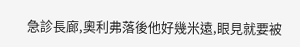急診長廊,奧利弗落後他好幾米遠,眼見就要被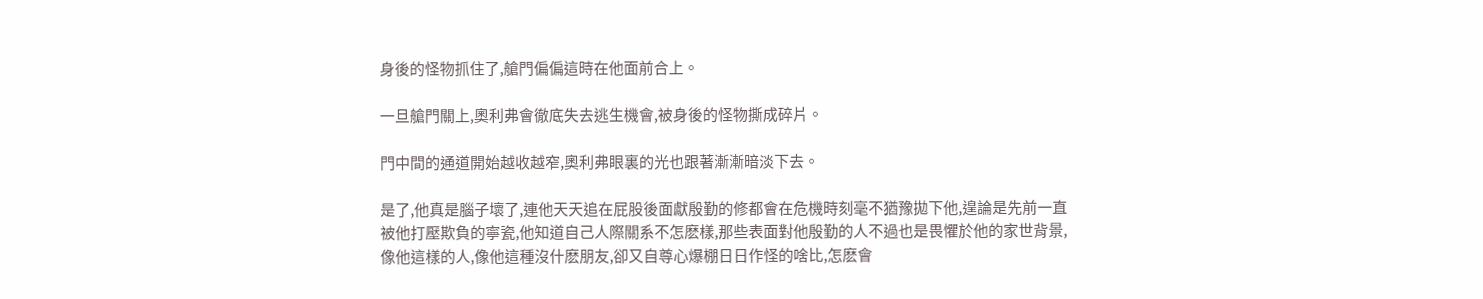身後的怪物抓住了,艙門偏偏這時在他面前合上。

一旦艙門關上,奧利弗會徹底失去逃生機會,被身後的怪物撕成碎片。

門中間的通道開始越收越窄,奧利弗眼裏的光也跟著漸漸暗淡下去。

是了,他真是腦子壞了,連他天天追在屁股後面獻殷勤的修都會在危機時刻毫不猶豫拋下他,遑論是先前一直被他打壓欺負的寧瓷,他知道自己人際關系不怎麽樣,那些表面對他殷勤的人不過也是畏懼於他的家世背景,像他這樣的人,像他這種沒什麽朋友,卻又自尊心爆棚日日作怪的啥比,怎麽會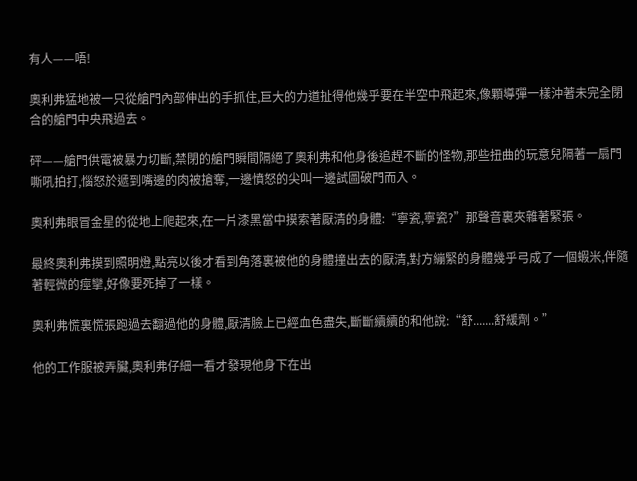有人——唔!

奧利弗猛地被一只從艙門內部伸出的手抓住,巨大的力道扯得他幾乎要在半空中飛起來,像顆導彈一樣沖著未完全閉合的艙門中央飛過去。

砰——艙門供電被暴力切斷,禁閉的艙門瞬間隔絕了奧利弗和他身後追趕不斷的怪物,那些扭曲的玩意兒隔著一扇門嘶吼拍打,惱怒於遞到嘴邊的肉被搶奪,一邊憤怒的尖叫一邊試圖破門而入。

奧利弗眼冒金星的從地上爬起來,在一片漆黑當中摸索著厭清的身體:“寧瓷,寧瓷?”那聲音裏夾雜著緊張。

最終奧利弗摸到照明燈,點亮以後才看到角落裏被他的身體撞出去的厭清,對方繃緊的身體幾乎弓成了一個蝦米,伴隨著輕微的痙攣,好像要死掉了一樣。

奧利弗慌裏慌張跑過去翻過他的身體,厭清臉上已經血色盡失,斷斷續續的和他說:“舒.......舒緩劑。”

他的工作服被弄臟,奧利弗仔細一看才發現他身下在出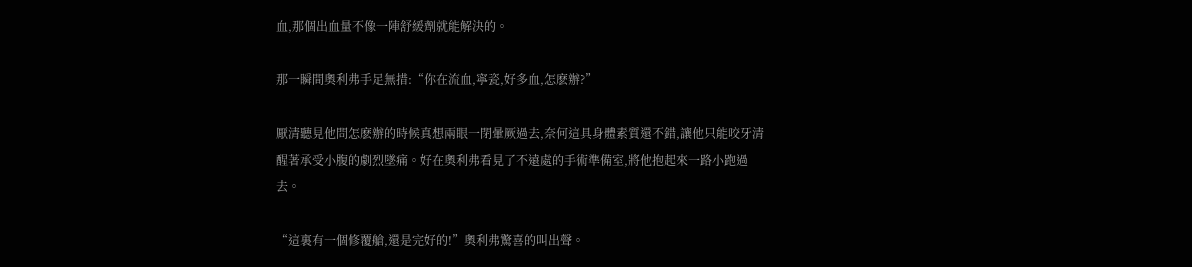血,那個出血量不像一陣舒緩劑就能解決的。

那一瞬間奧利弗手足無措:“你在流血,寧瓷,好多血,怎麽辦?”

厭清聽見他問怎麽辦的時候真想兩眼一閉暈厥過去,奈何這具身體素質還不錯,讓他只能咬牙清醒著承受小腹的劇烈墜痛。好在奧利弗看見了不遠處的手術準備室,將他抱起來一路小跑過去。

“這裏有一個修覆艙,還是完好的!”奧利弗驚喜的叫出聲。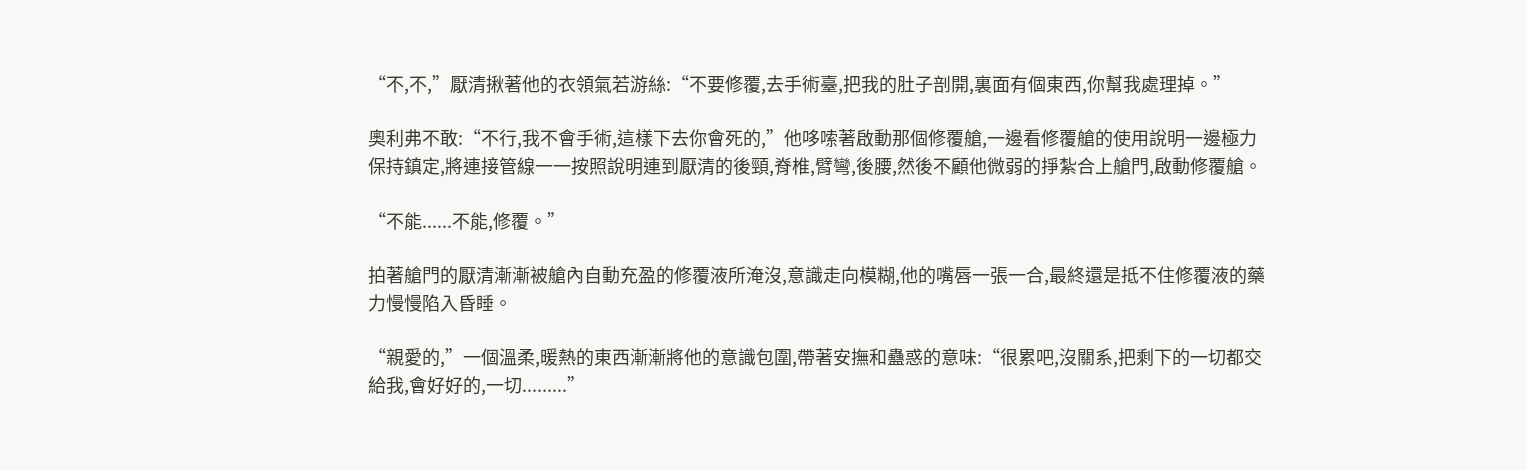“不,不,”厭清揪著他的衣領氣若游絲:“不要修覆,去手術臺,把我的肚子剖開,裏面有個東西,你幫我處理掉。”

奧利弗不敢:“不行,我不會手術,這樣下去你會死的,”他哆嗦著啟動那個修覆艙,一邊看修覆艙的使用說明一邊極力保持鎮定,將連接管線一一按照說明連到厭清的後頸,脊椎,臂彎,後腰,然後不顧他微弱的掙紮合上艙門,啟動修覆艙。

“不能......不能,修覆。”

拍著艙門的厭清漸漸被艙內自動充盈的修覆液所淹沒,意識走向模糊,他的嘴唇一張一合,最終還是抵不住修覆液的藥力慢慢陷入昏睡。

“親愛的,”一個溫柔,暖熱的東西漸漸將他的意識包圍,帶著安撫和蠱惑的意味:“很累吧,沒關系,把剩下的一切都交給我,會好好的,一切.........”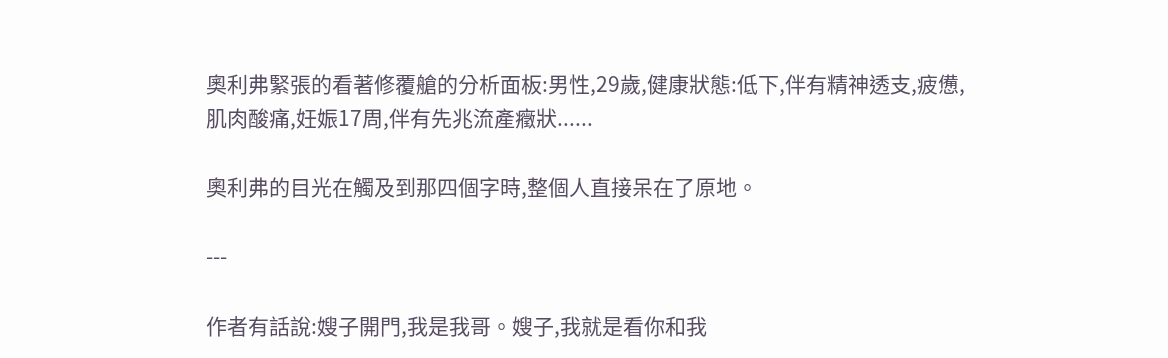奧利弗緊張的看著修覆艙的分析面板:男性,29歲,健康狀態:低下,伴有精神透支,疲憊,肌肉酸痛,妊娠17周,伴有先兆流產癥狀......

奧利弗的目光在觸及到那四個字時,整個人直接呆在了原地。

---

作者有話說:嫂子開門,我是我哥。嫂子,我就是看你和我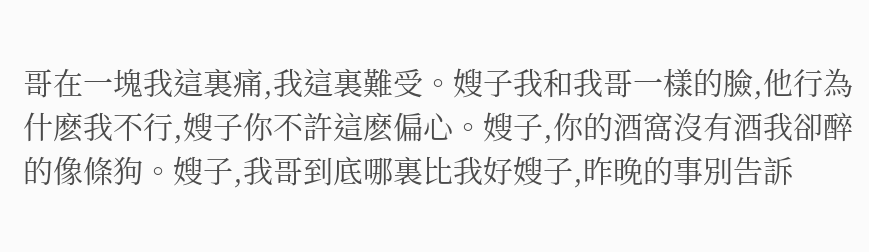哥在一塊我這裏痛,我這裏難受。嫂子我和我哥一樣的臉,他行為什麽我不行,嫂子你不許這麽偏心。嫂子,你的酒窩沒有酒我卻醉的像條狗。嫂子,我哥到底哪裏比我好嫂子,昨晚的事別告訴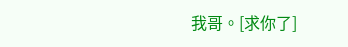我哥。[求你了]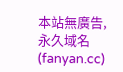本站無廣告,永久域名(fanyan.cc)